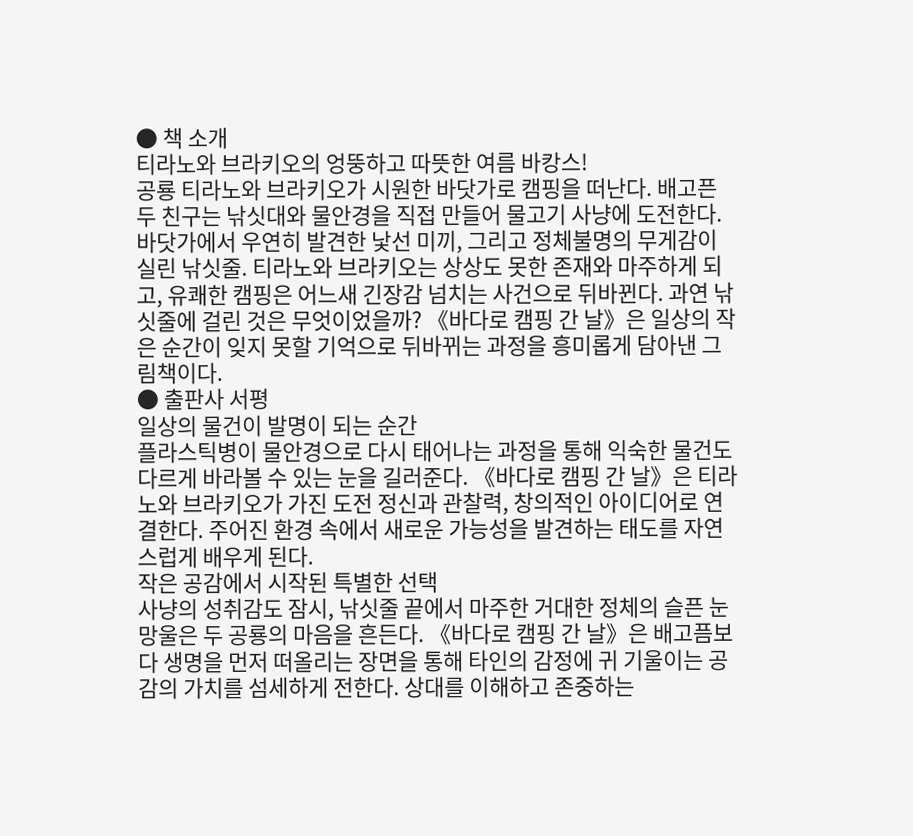● 책 소개
티라노와 브라키오의 엉뚱하고 따뜻한 여름 바캉스!
공룡 티라노와 브라키오가 시원한 바닷가로 캠핑을 떠난다. 배고픈 두 친구는 낚싯대와 물안경을 직접 만들어 물고기 사냥에 도전한다. 바닷가에서 우연히 발견한 낯선 미끼, 그리고 정체불명의 무게감이 실린 낚싯줄. 티라노와 브라키오는 상상도 못한 존재와 마주하게 되고, 유쾌한 캠핑은 어느새 긴장감 넘치는 사건으로 뒤바뀐다. 과연 낚싯줄에 걸린 것은 무엇이었을까? 《바다로 캠핑 간 날》은 일상의 작은 순간이 잊지 못할 기억으로 뒤바뀌는 과정을 흥미롭게 담아낸 그림책이다.
● 출판사 서평
일상의 물건이 발명이 되는 순간
플라스틱병이 물안경으로 다시 태어나는 과정을 통해 익숙한 물건도 다르게 바라볼 수 있는 눈을 길러준다. 《바다로 캠핑 간 날》은 티라노와 브라키오가 가진 도전 정신과 관찰력, 창의적인 아이디어로 연결한다. 주어진 환경 속에서 새로운 가능성을 발견하는 태도를 자연스럽게 배우게 된다.
작은 공감에서 시작된 특별한 선택
사냥의 성취감도 잠시, 낚싯줄 끝에서 마주한 거대한 정체의 슬픈 눈망울은 두 공룡의 마음을 흔든다. 《바다로 캠핑 간 날》은 배고픔보다 생명을 먼저 떠올리는 장면을 통해 타인의 감정에 귀 기울이는 공감의 가치를 섬세하게 전한다. 상대를 이해하고 존중하는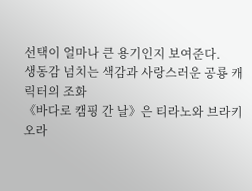선택이 얼마나 큰 용기인지 보여준다.
생동감 넘치는 색감과 사랑스러운 공룡 캐릭터의 조화
《바다로 캠핑 간 날》은 티라노와 브라키오라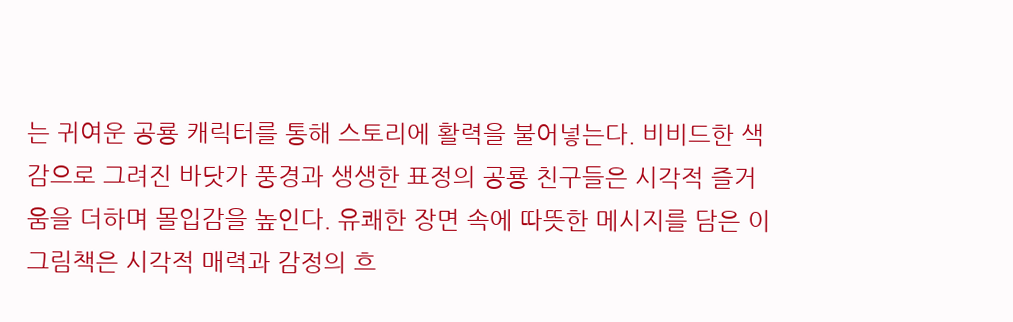는 귀여운 공룡 캐릭터를 통해 스토리에 활력을 불어넣는다. 비비드한 색감으로 그려진 바닷가 풍경과 생생한 표정의 공룡 친구들은 시각적 즐거움을 더하며 몰입감을 높인다. 유쾌한 장면 속에 따뜻한 메시지를 담은 이 그림책은 시각적 매력과 감정의 흐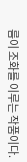름이 조화를 이루는 작품이다.